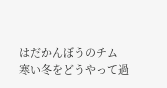はだかんぼうのチム
寒い冬をどうやって過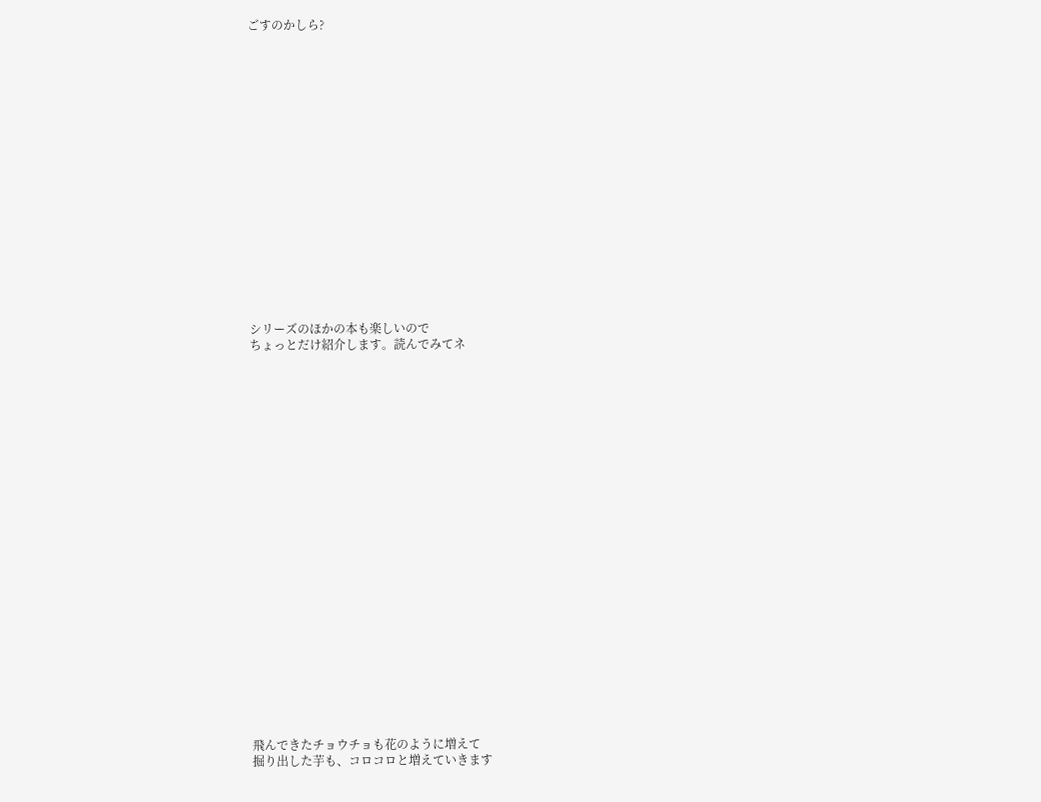ごすのかしら?


















シリーズのほかの本も楽しいので
ちょっとだけ紹介します。読んでみてネ
























飛んできたチョウチョも花のように増えて
掘り出した芋も、コロコロと増えていきます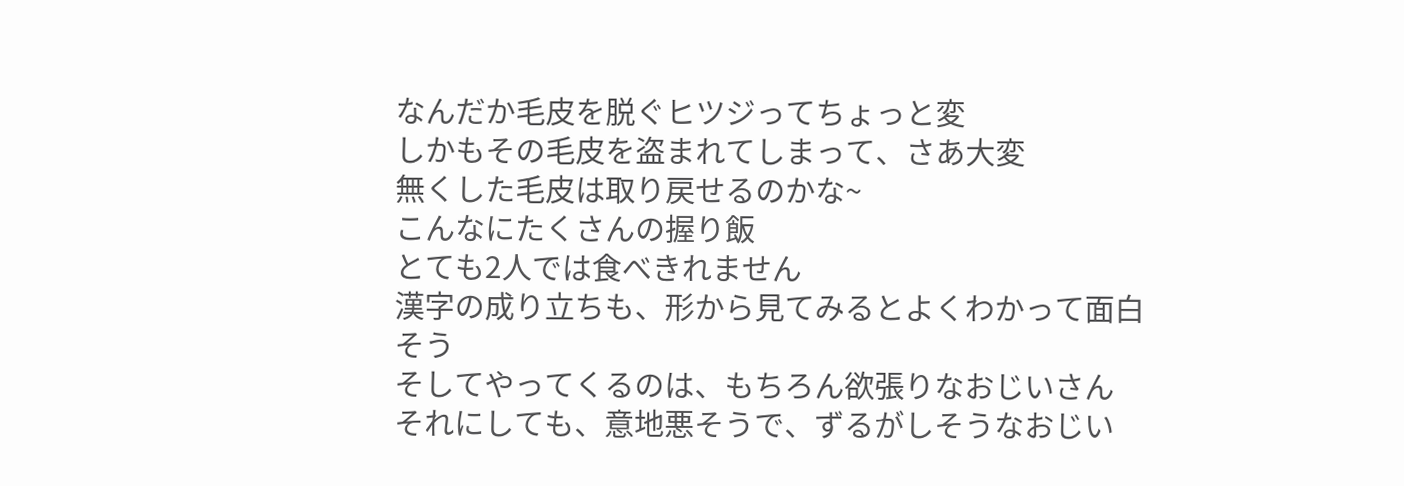なんだか毛皮を脱ぐヒツジってちょっと変
しかもその毛皮を盗まれてしまって、さあ大変
無くした毛皮は取り戻せるのかな~
こんなにたくさんの握り飯
とても2人では食べきれません
漢字の成り立ちも、形から見てみるとよくわかって面白そう
そしてやってくるのは、もちろん欲張りなおじいさん
それにしても、意地悪そうで、ずるがしそうなおじい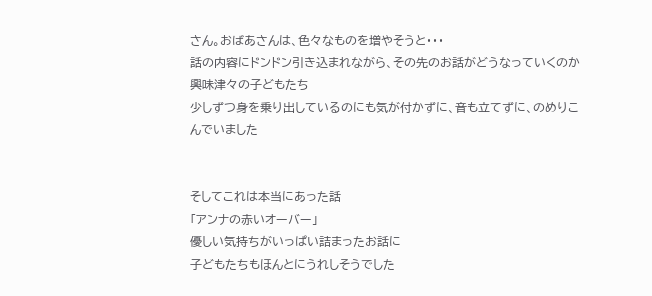さん。おばあさんは、色々なものを増やそうと・・・
話の内容にドンドン引き込まれながら、その先のお話がどうなっていくのか
興味津々の子どもたち
少しずつ身を乗り出しているのにも気が付かずに、音も立てずに、のめりこんでいました


そしてこれは本当にあった話
「アンナの赤いオーバー」
優しい気持ちがいっぱい詰まったお話に
子どもたちもほんとにうれしそうでした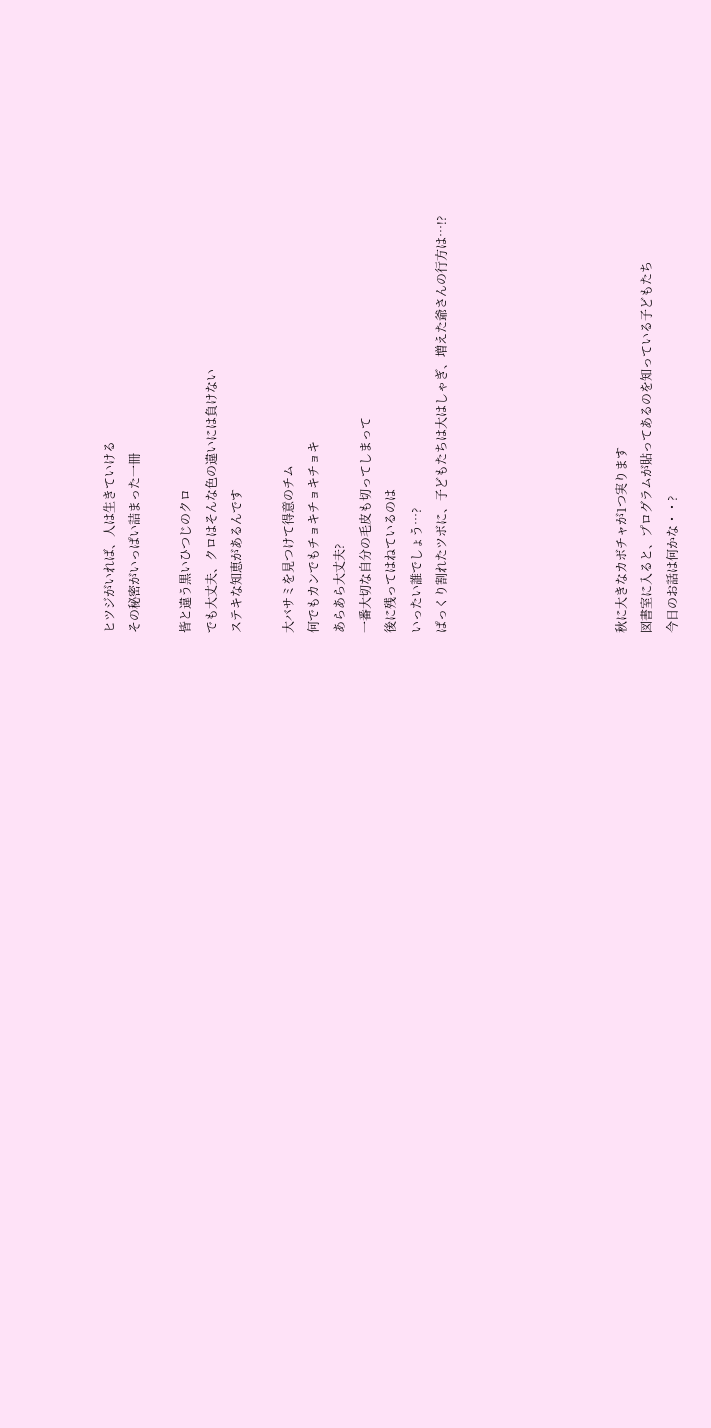ヒツジがいれば、人は生きていける
その秘密がいっぱい詰まった一冊

皆と違う黒いひつじのクロ
でも大丈夫、クロはそんな色の違いには負けない
ステキな知恵があるんです

大バサミを見つけて得意のチム
何でもカンでもチョキチョキチョキ
あらあら大丈夫?
一番大切な自分の毛皮も切ってしまって
後に残ってはねているのは
いったい誰でしょう…?
ぱっくり割れたツボに、子どもたちは大はしゃぎ、増えた爺さんの行方は…!?






秋に大きなカボチャが1つ実ります
図書室に入ると、プログラムが貼ってあるのを知っている子どもたち
今日のお話は何かな・・?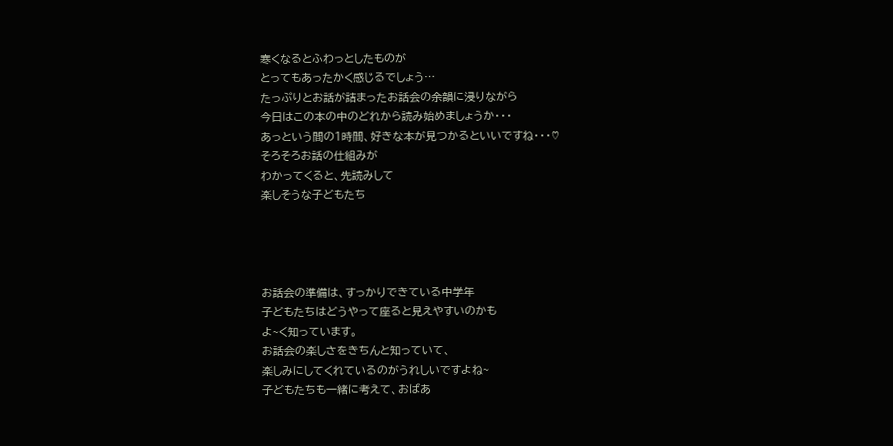寒くなるとふわっとしたものが
とってもあったかく感じるでしょう…
たっぷりとお話が詰まったお話会の余韻に浸りながら
今日はこの本の中のどれから読み始めましょうか・・・
あっという間の1時間、好きな本が見つかるといいですね・・・♡
そろそろお話の仕組みが
わかってくると、先読みして
楽しそうな子どもたち




お話会の準備は、すっかりできている中学年
子どもたちはどうやって座ると見えやすいのかも
よ~く知っています。
お話会の楽しさをきちんと知っていて、
楽しみにしてくれているのがうれしいですよね~
子どもたちも一緒に考えて、おばあ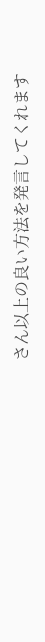さん以上の良い方法を発言してくれます